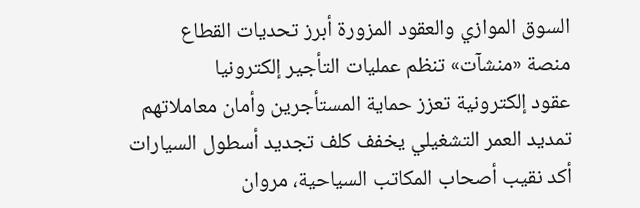السوق الموازي والعقود المزورة أبرز تحديات القطاع
منصة «منشآت» تنظم عمليات التأجير إلكترونيا
عقود إلكترونية تعزز حماية المستأجرين وأمان معاملاتهم
تمديد العمر التشغيلي يخفف كلف تجديد أسطول السيارات
أكد نقيب أصحاب المكاتب السياحية، مروان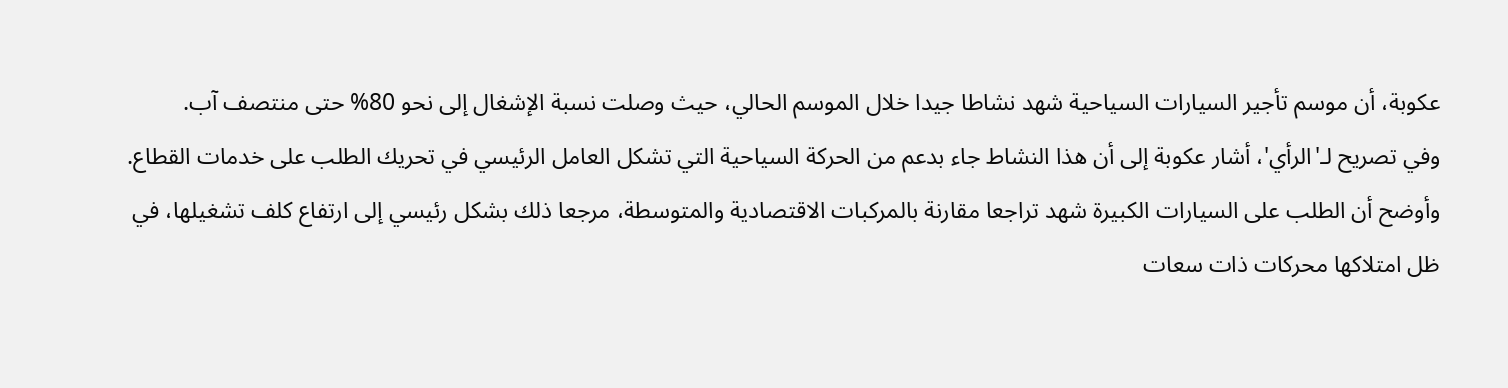عكوبة، أن موسم تأجير السيارات السياحية شهد نشاطا جيدا خلال الموسم الحالي، حيث وصلت نسبة الإشغال إلى نحو 80% حتى منتصف آب.
وفي تصريح لـ'الرأي'، أشار عكوبة إلى أن هذا النشاط جاء بدعم من الحركة السياحية التي تشكل العامل الرئيسي في تحريك الطلب على خدمات القطاع.
وأوضح أن الطلب على السيارات الكبيرة شهد تراجعا مقارنة بالمركبات الاقتصادية والمتوسطة، مرجعا ذلك بشكل رئيسي إلى ارتفاع كلف تشغيلها، في ظل امتلاكها محركات ذات سعات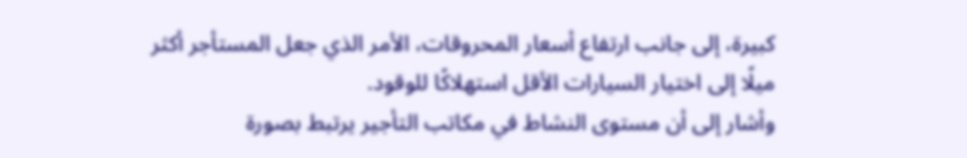كبيرة، إلى جانب ارتفاع أسعار المحروقات، الأمر الذي جعل المستأجر أكثر ميلًا إلى اختيار السيارات الأقل استهلاكًا للوقود.
وأشار إلى أن مستوى النشاط في مكاتب التأجير يرتبط بصورة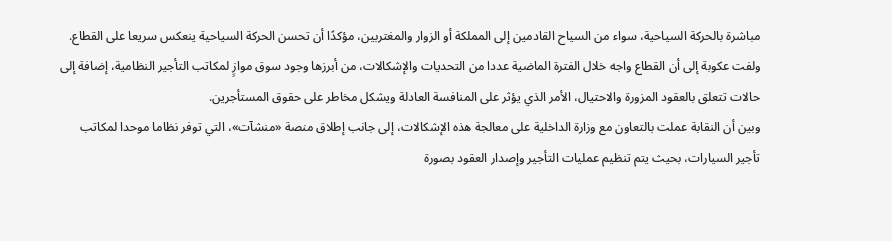مباشرة بالحركة السياحية، سواء من السياح القادمين إلى المملكة أو الزوار والمغتربين، مؤكدًا أن تحسن الحركة السياحية ينعكس سريعا على القطاع.
ولفت عكوبة إلى أن القطاع واجه خلال الفترة الماضية عددا من التحديات والإشكالات، من أبرزها وجود سوق موازٍ لمكاتب التأجير النظامية، إضافة إلى حالات تتعلق بالعقود المزورة والاحتيال، الأمر الذي يؤثر على المنافسة العادلة ويشكل مخاطر على حقوق المستأجرين.
وبين أن النقابة عملت بالتعاون مع وزارة الداخلية على معالجة هذه الإشكالات، إلى جانب إطلاق منصة «منشآت»، التي توفر نظاما موحدا لمكاتب تأجير السيارات، بحيث يتم تنظيم عمليات التأجير وإصدار العقود بصورة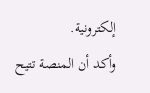إلكترونية.
وأكد أن المنصة تتيح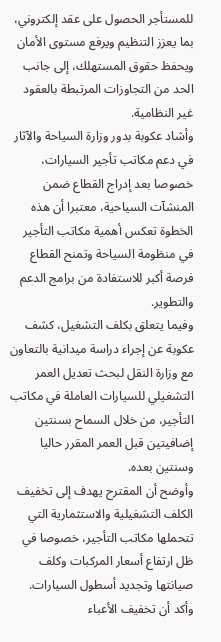للمستأجر الحصول على عقد إلكتروني، بما يعزز التنظيم ويرفع مستوى الأمان ويحفظ حقوق المستهلك، إلى جانب الحد من التجاوزات المرتبطة بالعقود غير النظامية.
وأشاد عكوبة بدور وزارة السياحة والآثار في دعم مكاتب تأجير السيارات، خصوصا بعد إدراج القطاع ضمن المنشآت السياحية، معتبرا أن هذه الخطوة تعكس أهمية مكاتب التأجير في منظومة السياحة وتمنح القطاع فرصة أكبر للاستفادة من برامج الدعم والتطوير.
وفيما يتعلق بكلف التشغيل، كشف عكوبة عن إجراء دراسة ميدانية بالتعاون مع وزارة النقل لبحث تعديل العمر التشغيلي للسيارات العاملة في مكاتب التأجير، من خلال السماح بسنتين إضافيتين قبل العمر المقرر حاليا وسنتين بعده.
وأوضح أن المقترح يهدف إلى تخفيف الكلف التشغيلية والاستثمارية التي تتحملها مكاتب التأجير، خصوصا في ظل ارتفاع أسعار المركبات وكلف صيانتها وتجديد أسطول السيارات.
وأكد أن تخفيف الأعباء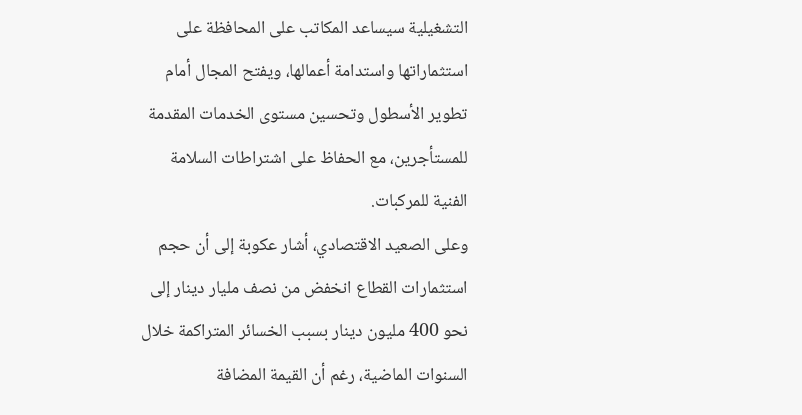التشغيلية سيساعد المكاتب على المحافظة على استثماراتها واستدامة أعمالها، ويفتح المجال أمام تطوير الأسطول وتحسين مستوى الخدمات المقدمة للمستأجرين، مع الحفاظ على اشتراطات السلامة الفنية للمركبات.
وعلى الصعيد الاقتصادي، أشار عكوبة إلى أن حجم استثمارات القطاع انخفض من نصف مليار دينار إلى نحو 400 مليون دينار بسبب الخسائر المتراكمة خلال السنوات الماضية، رغم أن القيمة المضافة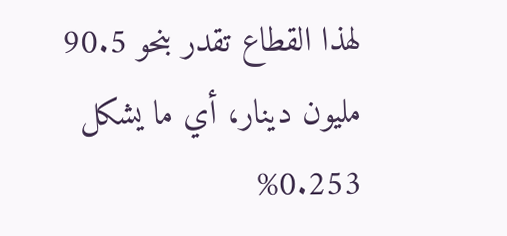لهذا القطاع تقدر بنحو 90.5 مليون دينار، أي ما يشكل 0.253%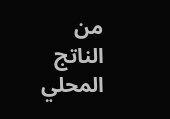من الناتج المحلي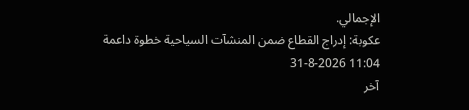الإجمالي.
عكوبة: إدراج القطاع ضمن المنشآت السياحية خطوة داعمة
11:04 31-8-2026
آخر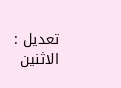تعديل :
الاثنين